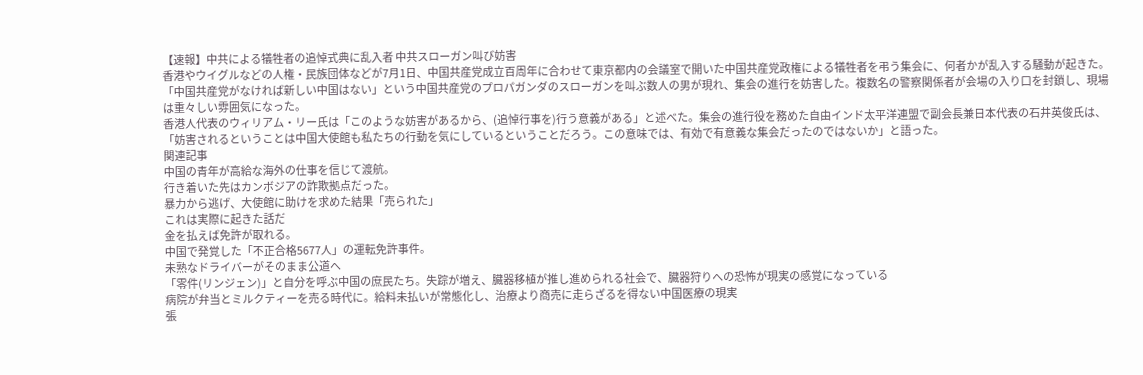【速報】中共による犠牲者の追悼式典に乱入者 中共スローガン叫び妨害
香港やウイグルなどの人権・民族団体などが7月1日、中国共産党成立百周年に合わせて東京都内の会議室で開いた中国共産党政権による犠牲者を弔う集会に、何者かが乱入する騒動が起きた。
「中国共産党がなければ新しい中国はない」という中国共産党のプロパガンダのスローガンを叫ぶ数人の男が現れ、集会の進行を妨害した。複数名の警察関係者が会場の入り口を封鎖し、現場は重々しい雰囲気になった。
香港人代表のウィリアム・リー氏は「このような妨害があるから、(追悼行事を)行う意義がある」と述べた。集会の進行役を務めた自由インド太平洋連盟で副会長兼日本代表の石井英俊氏は、「妨害されるということは中国大使館も私たちの行動を気にしているということだろう。この意味では、有効で有意義な集会だったのではないか」と語った。
関連記事
中国の青年が高給な海外の仕事を信じて渡航。
行き着いた先はカンボジアの詐欺拠点だった。
暴力から逃げ、大使館に助けを求めた結果「売られた」
これは実際に起きた話だ
金を払えば免許が取れる。
中国で発覚した「不正合格5677人」の運転免許事件。
未熟なドライバーがそのまま公道へ
「零件(リンジェン)」と自分を呼ぶ中国の庶民たち。失踪が増え、臓器移植が推し進められる社会で、臓器狩りへの恐怖が現実の感覚になっている
病院が弁当とミルクティーを売る時代に。給料未払いが常態化し、治療より商売に走らざるを得ない中国医療の現実
張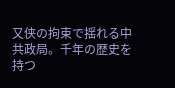又侠の拘束で揺れる中共政局。千年の歴史を持つ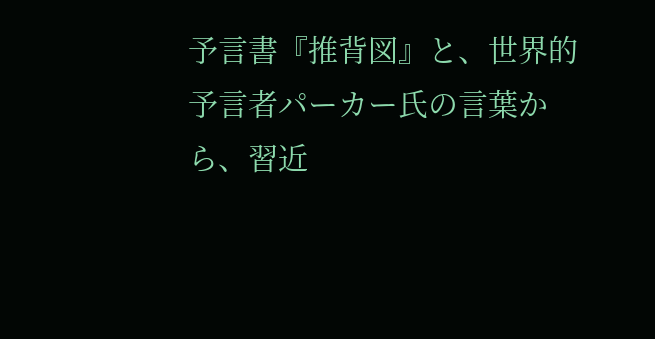予言書『推背図』と、世界的予言者パーカー氏の言葉から、習近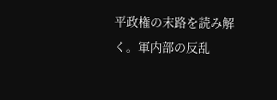平政権の末路を読み解く。軍内部の反乱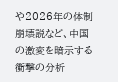や2026年の体制崩壊説など、中国の激変を暗示する衝撃の分析